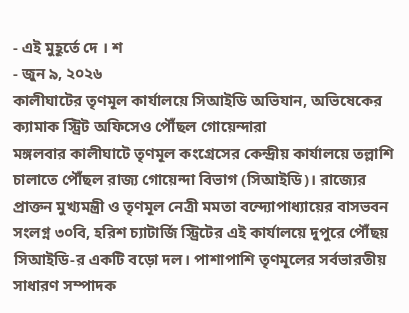- এই মুহূর্তে দে । শ
- জুন ৯, ২০২৬
কালীঘাটের তৃণমূল কার্যালয়ে সিআইডি অভিযান, অভিষেকের ক্যামাক স্ট্রিট অফিসেও পৌঁছল গোয়েন্দারা
মঙ্গলবার কালীঘাটে তৃণমূল কংগ্রেসের কেন্দ্রীয় কার্যালয়ে তল্লাশি চালাতে পৌঁছল রাজ্য গোয়েন্দা বিভাগ (সিআইডি)। রাজ্যের প্রাক্তন মুখ্যমন্ত্রী ও তৃণমূল নেত্রী মমতা বন্দ্যোপাধ্যায়ের বাসভবন সংলগ্ন ৩০বি, হরিশ চ্যাটার্জি স্ট্রিটের এই কার্যালয়ে দুপুরে পৌঁছয় সিআইডি-র একটি বড়ো দল। পাশাপাশি তৃণমূলের সর্বভারতীয় সাধারণ সম্পাদক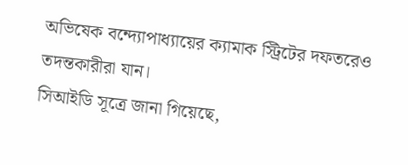অভিষেক বন্দ্যোপাধ্যায়ের ক্যামাক স্ট্রিটের দফতরেও তদন্তকারীরা যান।
সিআইডি সূত্রে জানা গিয়েছে,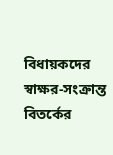বিধায়কদের স্বাক্ষর-সংক্রান্ত বিতর্কের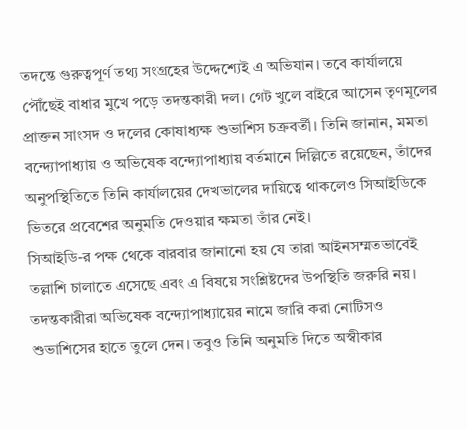তদন্তে গুরুত্বপূর্ণ তথ্য সংগ্রহের উদ্দেশ্যেই এ অভিযান। তবে কার্যালয়ে পৌঁছেই বাধার মুখে পড়ে তদন্তকারী দল। গেট খুলে বাইরে আসেন তৃণমূলের প্রাক্তন সাংসদ ও দলের কোষাধ্যক্ষ শুভাশিস চক্রবর্তী। তিনি জানান, মমতা বন্দ্যোপাধ্যায় ও অভিষেক বন্দ্যোপাধ্যায় বর্তমানে দিল্লিতে রয়েছেন, তাঁদের অনুপস্থিতিতে তিনি কার্যালয়ের দেখভালের দায়িত্বে থাকলেও সিআইডিকে ভিতরে প্রবেশের অনুমতি দেওয়ার ক্ষমতা তাঁর নেই।
সিআইডি-র পক্ষ থেকে বারবার জানানো হয় যে তারা আইনসম্মতভাবেই তল্লাশি চালাতে এসেছে এবং এ বিষয়ে সংশ্লিষ্টদের উপস্থিতি জরুরি নয়। তদন্তকারীরা অভিষেক বন্দ্যোপাধ্যায়ের নামে জারি করা নোটিসও শুভাশিসের হাতে তুলে দেন। তবুও তিনি অনুমতি দিতে অস্বীকার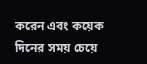করেন এবং কয়েক দিনের সময় চেয়ে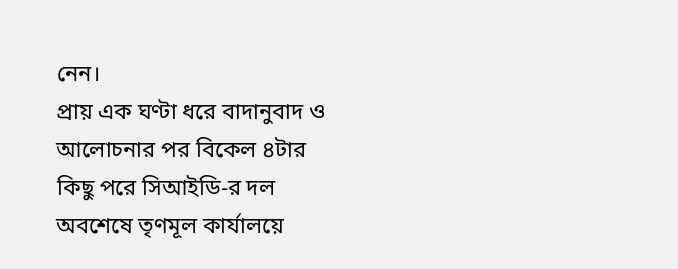নেন।
প্রায় এক ঘণ্টা ধরে বাদানুবাদ ও আলোচনার পর বিকেল ৪টার কিছু পরে সিআইডি-র দল অবশেষে তৃণমূল কার্যালয়ে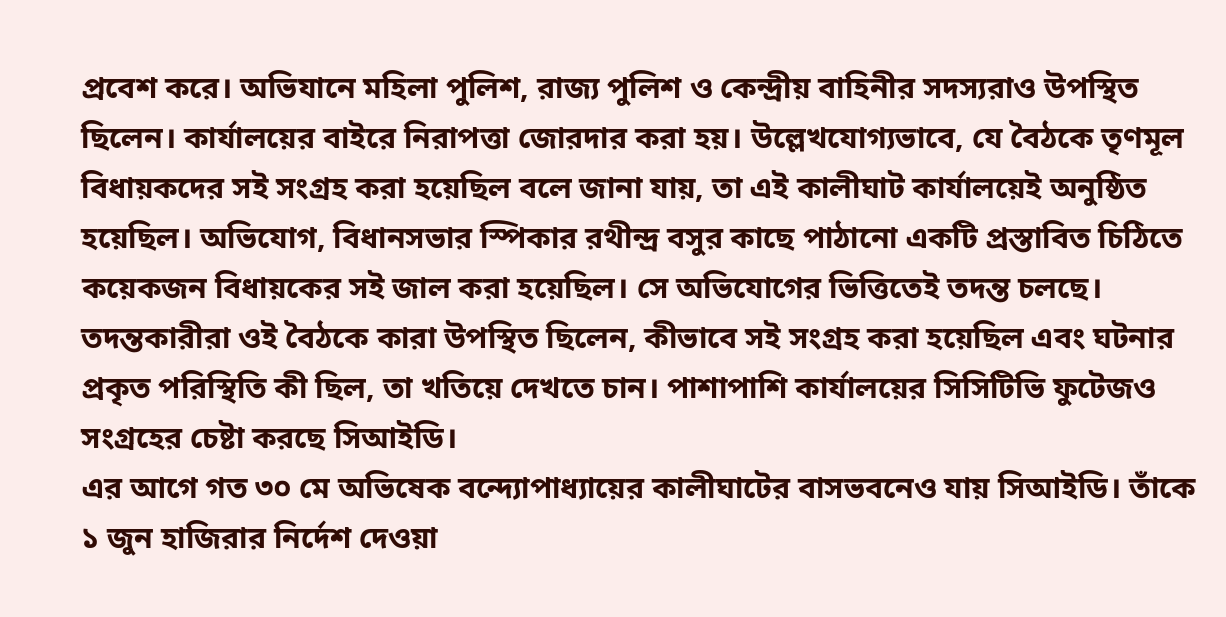প্রবেশ করে। অভিযানে মহিলা পুলিশ, রাজ্য পুলিশ ও কেন্দ্রীয় বাহিনীর সদস্যরাও উপস্থিত ছিলেন। কার্যালয়ের বাইরে নিরাপত্তা জোরদার করা হয়। উল্লেখযোগ্যভাবে, যে বৈঠকে তৃণমূল বিধায়কদের সই সংগ্রহ করা হয়েছিল বলে জানা যায়, তা এই কালীঘাট কার্যালয়েই অনুষ্ঠিত হয়েছিল। অভিযোগ, বিধানসভার স্পিকার রথীন্দ্র বসুর কাছে পাঠানো একটি প্রস্তাবিত চিঠিতে কয়েকজন বিধায়কের সই জাল করা হয়েছিল। সে অভিযোগের ভিত্তিতেই তদন্ত চলছে। তদন্তকারীরা ওই বৈঠকে কারা উপস্থিত ছিলেন, কীভাবে সই সংগ্রহ করা হয়েছিল এবং ঘটনার প্রকৃত পরিস্থিতি কী ছিল, তা খতিয়ে দেখতে চান। পাশাপাশি কার্যালয়ের সিসিটিভি ফুটেজও সংগ্রহের চেষ্টা করছে সিআইডি।
এর আগে গত ৩০ মে অভিষেক বন্দ্যোপাধ্যায়ের কালীঘাটের বাসভবনেও যায় সিআইডি। তাঁকে ১ জুন হাজিরার নির্দেশ দেওয়া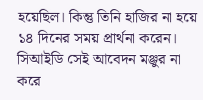হয়েছিল। কিন্তু তিনি হাজির না হয়ে ১৪ দিনের সময় প্রার্থনা করেন। সিআইডি সেই আবেদন মঞ্জুর না করে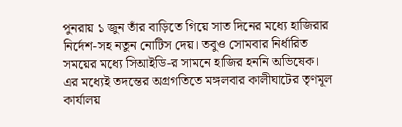পুনরায় ১ জুন তাঁর বাড়িতে গিয়ে সাত দিনের মধ্যে হাজিরার নির্দেশ-সহ নতুন নোটিস দেয়। তবুও সোমবার নির্ধারিত সময়ের মধ্যে সিআইডি-র সামনে হাজির হননি অভিষেক। এর মধ্যেই তদন্তের অগ্রগতিতে মঙ্গলবার কালীঘাটের তৃণমূল কার্যালয়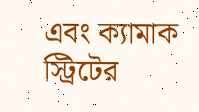এবং ক্যামাক স্ট্রিটের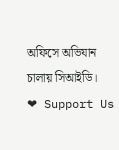অফিসে অভিযান চালায় সিআইডি।
❤ Support Us